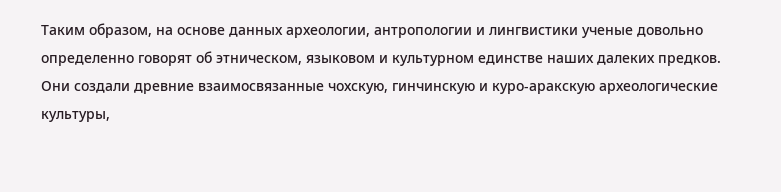Таким образом, на основе данных археологии, антропологии и лингвистики ученые довольно определенно говорят об этническом, языковом и культурном единстве наших далеких предков. Они создали древние взаимосвязанные чохскую, гинчинскую и куро-аракскую археологические культуры,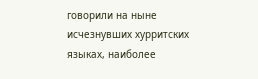говорили на ныне исчезнувших хурритских языках, наиболее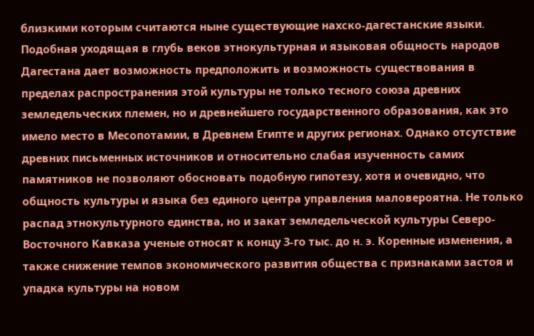близкими которым считаются ныне существующие нахско-дагестанские языки. Подобная уходящая в глубь веков этнокультурная и языковая общность народов Дагестана дает возможность предположить и возможность существования в пределах распространения этой культуры не только тесного союза древних земледельческих племен, но и древнейшего государственного образования, как это имело место в Месопотамии, в Древнем Египте и других регионах. Однако отсутствие древних письменных источников и относительно слабая изученность самих памятников не позволяют обосновать подобную гипотезу, хотя и очевидно, что общность культуры и языка без единого центра управления маловероятна. Не только распад этнокультурного единства, но и закат земледельческой культуры Северо-Восточного Кавказа ученые относят к концу 3-го тыс. до н. э. Коренные изменения, а также снижение темпов экономического развития общества с признаками застоя и упадка культуры на новом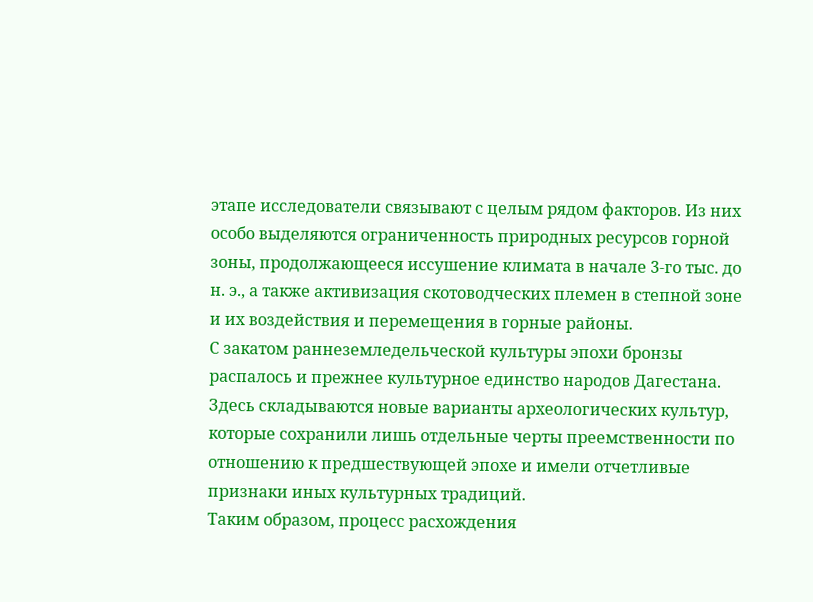этапе исследователи связывают с целым рядом факторов. Из них особо выделяются ограниченность природных ресурсов горной зоны, продолжающееся иссушение климата в начале 3-го тыс. до н. э., а также активизация скотоводческих племен в степной зоне и их воздействия и перемещения в горные районы.
С закатом раннеземледельческой культуры эпохи бронзы распалось и прежнее культурное единство народов Дагестана. Здесь складываются новые варианты археологических культур, которые сохранили лишь отдельные черты преемственности по отношению к предшествующей эпохе и имели отчетливые признаки иных культурных традиций.
Таким образом, процесс расхождения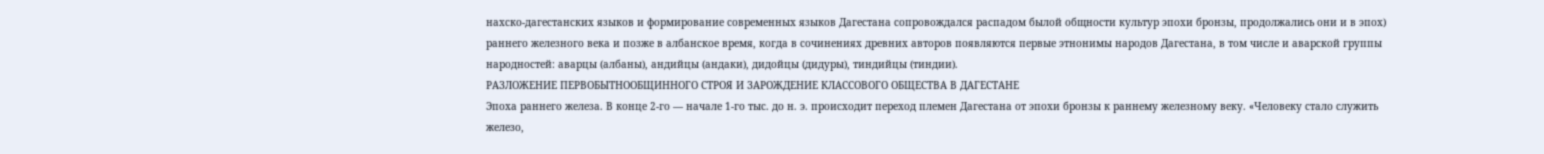нахско-дагестанских языков и формирование современных языков Дагестана сопровождался распадом былой общности культур эпохи бронзы, продолжались они и в эпох) раннего железного века и позже в албанское время, когда в сочинениях древних авторов появляются первые этнонимы народов Дагестана, в том числе и аварской группы народностей: аварцы (албаны), андийцы (андаки), дидойцы (дидуры), тиндийцы (тиндии).
РАЗЛОЖЕНИЕ ПЕРВОБЫТНООБЩИННОГО СТРОЯ И ЗАРОЖДЕНИЕ КЛАССОВОГО ОБЩЕСТВА В ДАГЕСТАНЕ
Эпоха раннего железа. В конце 2-го — начале 1-го тыс. до н. э. происходит переход племен Дагестана от эпохи бронзы к раннему железному веку. «Человеку стало служить железо,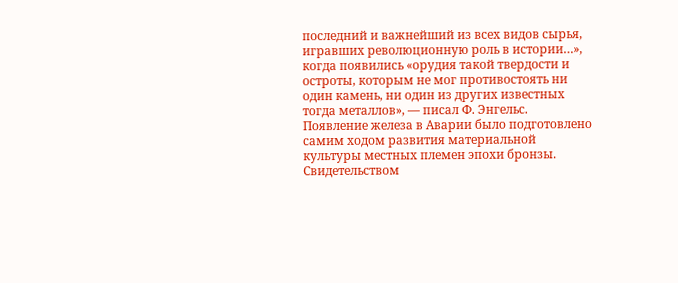последний и важнейший из всех видов сырья, игравших революционную роль в истории…», когда появились «орудия такой твердости и остроты, которым не мог противостоять ни один камень, ни один из других известных тогда металлов», — писал Ф. Энгельс.
Появление железа в Аварии было подготовлено самим ходом развития материальной культуры местных племен эпохи бронзы. Свидетельством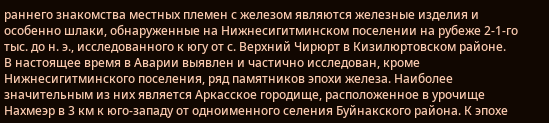раннего знакомства местных племен с железом являются железные изделия и особенно шлаки, обнаруженные на Нижнесигитминском поселении на рубеже 2-1-го тыс. до н. э., исследованного к югу от с. Верхний Чирюрт в Кизилюртовском районе.
В настоящее время в Аварии выявлен и частично исследован, кроме Нижнесигитминского поселения, ряд памятников эпохи железа. Наиболее значительным из них является Аркасское городище, расположенное в урочище Нахмеэр в 3 км к юго-западу от одноименного селения Буйнакского района. К эпохе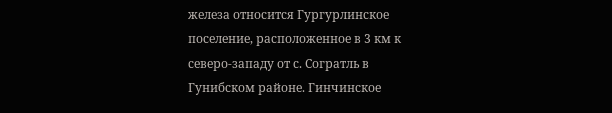железа относится Гургурлинское поселение, расположенное в 3 км к северо-западу от с. Согратль в Гунибском районе. Гинчинское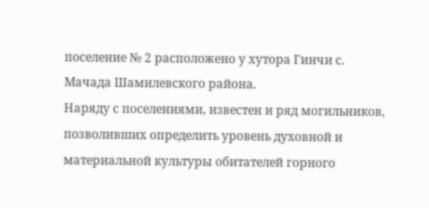поселение № 2 расположено у хутора Гинчи с. Мачада Шамилевского района.
Наряду с поселениями, известен и ряд могильников, позволивших определить уровень духовной и материальной культуры обитателей горного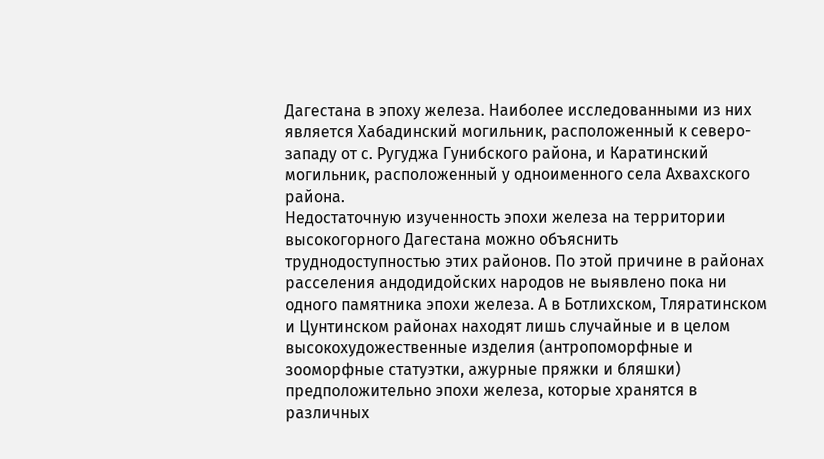Дагестана в эпоху железа. Наиболее исследованными из них является Хабадинский могильник, расположенный к северо-западу от с. Ругуджа Гунибского района, и Каратинский могильник, расположенный у одноименного села Ахвахского района.
Недостаточную изученность эпохи железа на территории высокогорного Дагестана можно объяснить труднодоступностью этих районов. По этой причине в районах расселения андодидойских народов не выявлено пока ни одного памятника эпохи железа. А в Ботлихском, Тляратинском и Цунтинском районах находят лишь случайные и в целом высокохудожественные изделия (антропоморфные и зооморфные статуэтки, ажурные пряжки и бляшки) предположительно эпохи железа, которые хранятся в различных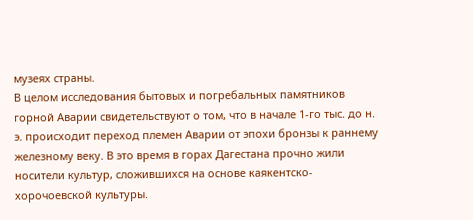музеях страны.
В целом исследования бытовых и погребальных памятников горной Аварии свидетельствуют о том, что в начале 1-го тыс. до н. э. происходит переход племен Аварии от эпохи бронзы к раннему железному веку. В это время в горах Дагестана прочно жили носители культур, сложившихся на основе каякентско-хорочоевской культуры.